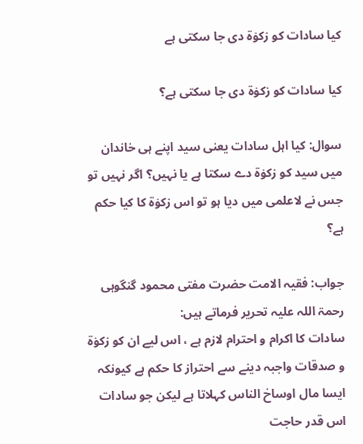کیا سادات کو زکوٰۃ دی جا سکتی ہے

کیا سادات کو زکوٰۃ دی جا سکتی ہے؟

سوال: کیا اہل سادات یعنی سید اپنے ہی خاندان میں سید کو زکوٰۃ دے سکتا ہے یا نہیں؟ اگر نہیں تو جس نے لاعلمی میں دیا ہو تو اس زکوٰۃ کا کیا حکم ہے؟

جواب: فقیہ الامت حضرت مفتی محمود گنگوہی رحمۃ اللہ علیہ تحریر فرماتے ہیں:
سادات کا اکرام و احترام لازم ہے ، اس لیے ان کو زکوٰۃ و صدقات واجبہ دینے سے احتراز کا حکم ہے کیونکہ ایسا مال اوساخ الناس کہلاتا ہے لیکن جو سادات اس قدر حاجت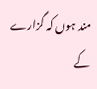مند ہوں کہ گزارے کے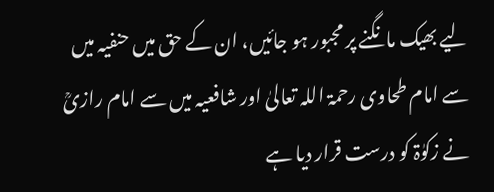لیے بھیک مانگنے پر مجبور ہو جائیں، ان کے حق میں حنفیہ میں سے امام طحاوی رحمۃ اللہ تعالیٰ اور شافعیہ میں سے امام رازیؒ نے زکوٰۃ کو درست قرار دیا ہے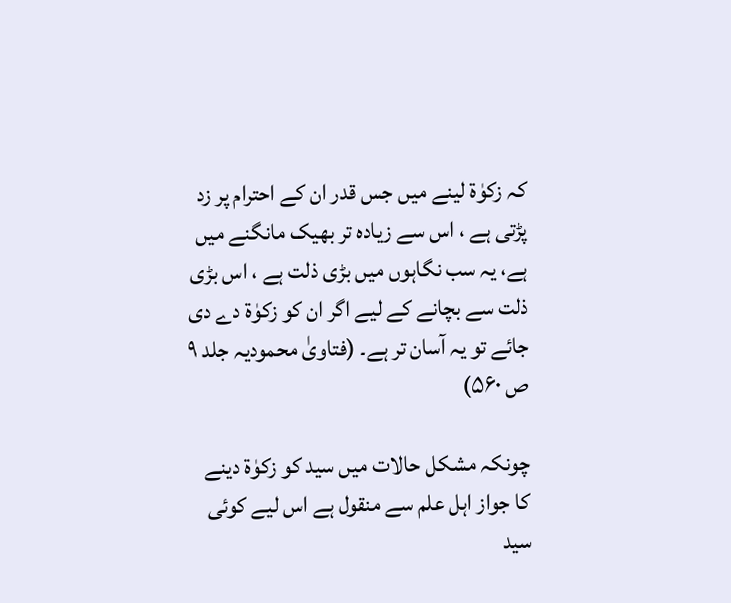کہ زکوٰۃ لینے میں جس قدر ان کے احترام پر زد پڑتی ہے ، اس سے زیادہ تر بھیک مانگنے میں ہے، یہ سب نگاہوں میں بڑی ذلت ہے ، اس بڑی ذلت سے بچانے کے لیے اگر ان کو زکوٰۃ دے دی جائے تو یہ آسان تر ہے۔ (فتاویٰ محمودیہ جلد ۹ ص ۵۶۰)

چونکہ مشکل حالات میں سید کو زکوٰۃ دینے کا جواز اہل علم سے منقول ہے اس لیے کوئی سید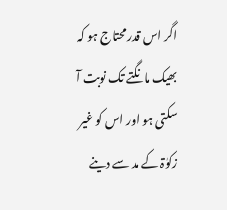اگر اس قدر محتاج ہو کہ بھیک مانگتے تک نوبت آ سکتی ہو اور اس کو غیر زکوٰۃ کے مد سے دینے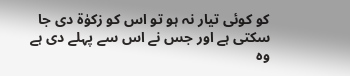کو کوئی تیار نہ ہو تو اس کو زکوٰۃ دی جا سکتی ہے اور جس نے اس سے پہلے دی ہے وہ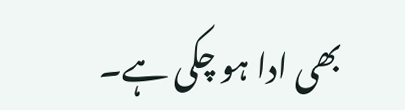بھی ادا ہو چکی ہے۔